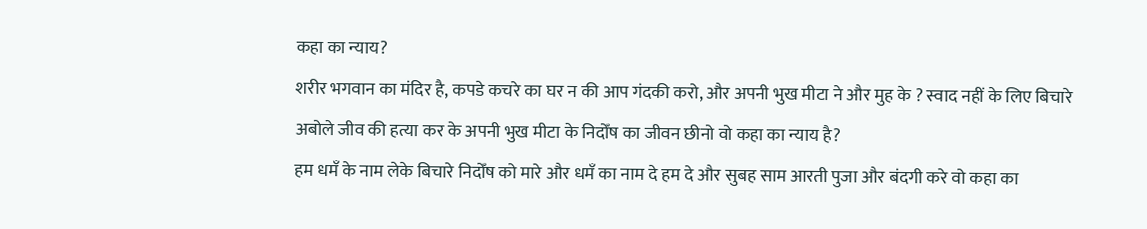कहा का न्याय?
शरीर भगवान का मंदिर है, कपडे कचरे का घर न की आप गंदकी करो, और अपनी भुख मीटा ने और मुह के ? स्वाद नहीं के लिए बिचारे अबोले जीव की हत्या कर के अपनी भुख मीटा के निदोँष का जीवन छीनो वो कहा का न्याय है?
हम धमँ के नाम लेके बिचारे निदोँष को मारे और धमँ का नाम दे हम दे और सुबह साम आरती पुजा और बंदगी करे वो कहा का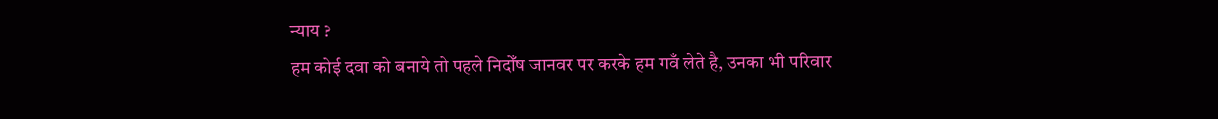न्याय ?
हम कोई दवा को बनाये तो पहले निदोँष जानवर पर करके हम गवँ लेते है, उनका भी परिवार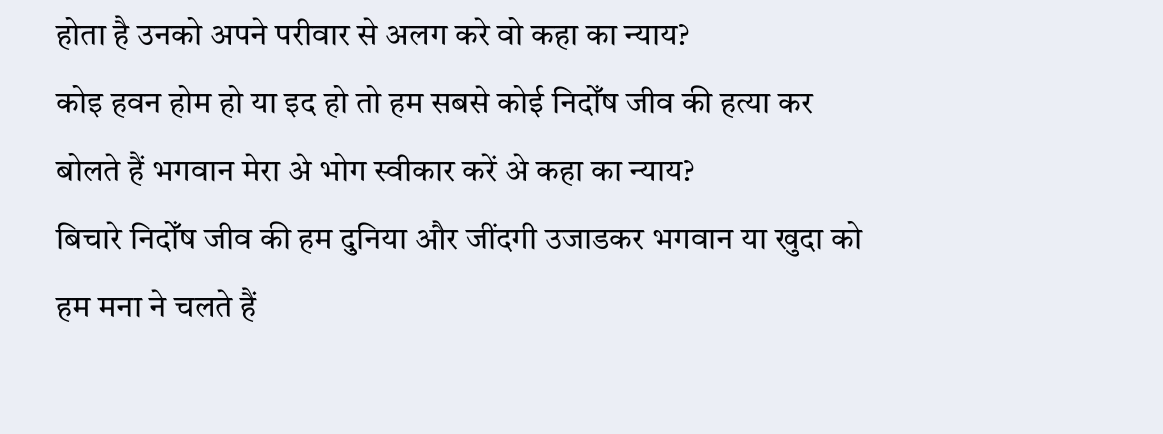होता है उनको अपने परीवार से अलग करे वो कहा का न्याय?
कोइ हवन होम हो या इद हो तो हम सबसे कोई निदोँष जीव की हत्या कर बोलते हैं भगवान मेरा अे भोग स्वीकार करें अे कहा का न्याय?
बिचारे निदोँष जीव की हम दुनिया और जींदगी उजाडकर भगवान या खुदा को हम मना ने चलते हैं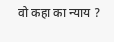वो कहा का न्याय ?